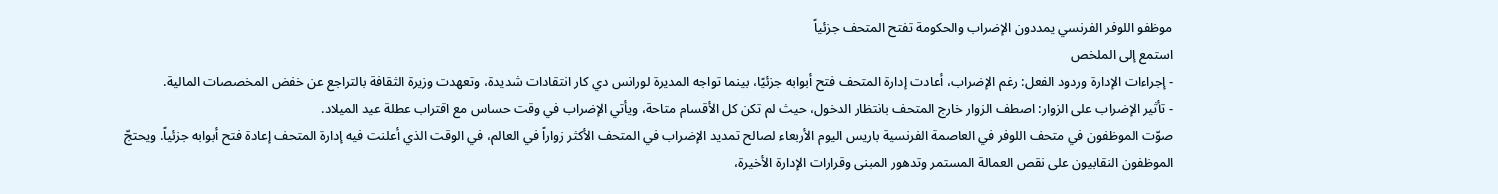موظفو اللوفر الفرنسي يمددون الإضراب والحكومة تفتح المتحف جزئياً
استمع إلى الملخص
- إجراءات الإدارة وردود الفعل: رغم الإضراب، أعادت إدارة المتحف فتح أبوابه جزئيًا، بينما تواجه المديرة لورانس دي كار انتقادات شديدة، وتعهدت وزيرة الثقافة بالتراجع عن خفض المخصصات المالية.
- تأثير الإضراب على الزوار: اصطف الزوار خارج المتحف بانتظار الدخول، حيث لم تكن كل الأقسام متاحة، ويأتي الإضراب في وقت حساس مع اقتراب عطلة عيد الميلاد.
صوّت الموظفون في متحف اللوفر في العاصمة الفرنسية باريس اليوم الأربعاء لصالح تمديد الإضراب في المتحف الأكثر زواراً في العالم، في الوقت الذي أعلنت فيه إدارة المتحف إعادة فتح أبوابه جزئياً. ويحتجّ الموظفون النقابيون على نقص العمالة المستمر وتدهور المبنى وقرارات الإدارة الأخيرة،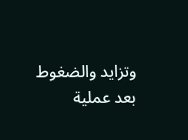وتزايد والضغوط بعد عملية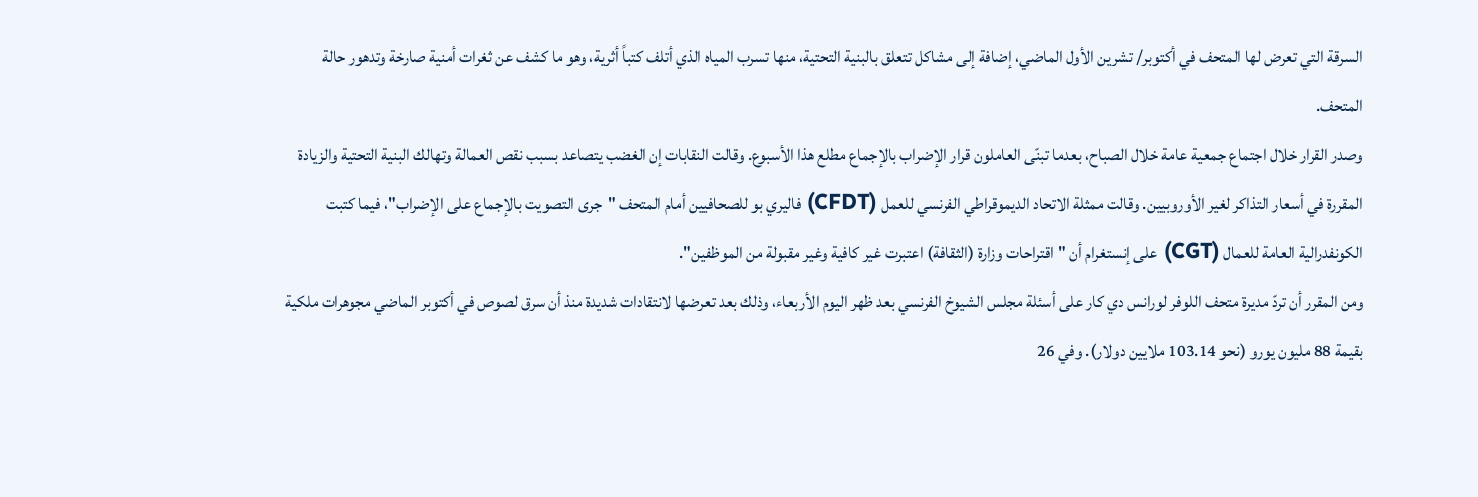السرقة التي تعرض لها المتحف في أكتوبر/ تشرين الأول الماضي، إضافة إلى مشاكل تتعلق بالبنية التحتية، منها تسرب المياه الذي أتلف كتباً أثرية، وهو ما كشف عن ثغرات أمنية صارخة وتدهور حالة المتحف.
وصدر القرار خلال اجتماع جمعية عامة خلال الصباح، بعدما تبنّى العاملون قرار الإضراب بالإجماع مطلع هذا الأسبوع. وقالت النقابات إن الغضب يتصاعد بسبب نقص العمالة وتهالك البنية التحتية والزيادة المقررة في أسعار التذاكر لغير الأوروبيين. وقالت ممثلة الاتحاد الديموقراطي الفرنسي للعمل (CFDT) فاليري بو للصحافيين أمام المتحف "جرى التصويت بالإجماع على الإضراب"، فيما كتبت الكونفدرالية العامة للعمال (CGT) على إنستغرام أن "اقتراحات وزارة (الثقافة) اعتبرت غير كافية وغير مقبولة من الموظفين".
ومن المقرر أن تردّ مديرة متحف اللوفر لورانس دي كار على أسئلة مجلس الشيوخ الفرنسي بعد ظهر اليوم الأربعاء، وذلك بعد تعرضها لانتقادات شديدة منذ أن سرق لصوص في أكتوبر الماضي مجوهرات ملكية بقيمة 88 مليون يورو (نحو 103.14 ملايين دولار). وفي 26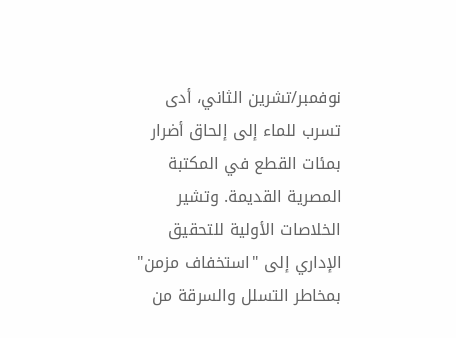نوفمبر/تشرين الثاني، أدى تسرب للماء إلى إلحاق أضرار بمئات القطع في المكتبة المصرية القديمة. وتشير الخلاصات الأولية للتحقيق الإداري إلى "استخفاف مزمن" بمخاطر التسلل والسرقة من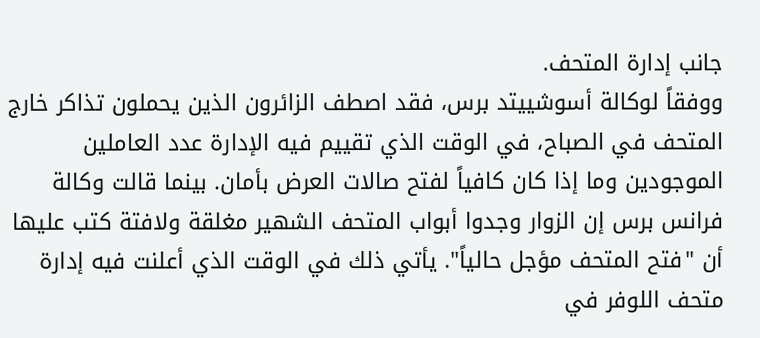جانب إدارة المتحف.
ووفقاً لوكالة أسوشييتد برس، فقد اصطف الزائرون الذين يحملون تذاكر خارج المتحف في الصباح، في الوقت الذي تقييم فيه الإدارة عدد العاملين الموجودين وما إذا كان كافياً لفتح صالات العرض بأمان. بينما قالت وكالة فرانس برس إن الزوار وجدوا أبواب المتحف الشهير مغلقة ولافتة كتب عليها أن "فتح المتحف مؤجل حالياً". يأتي ذلك في الوقت الذي أعلنت فيه إدارة متحف اللوفر في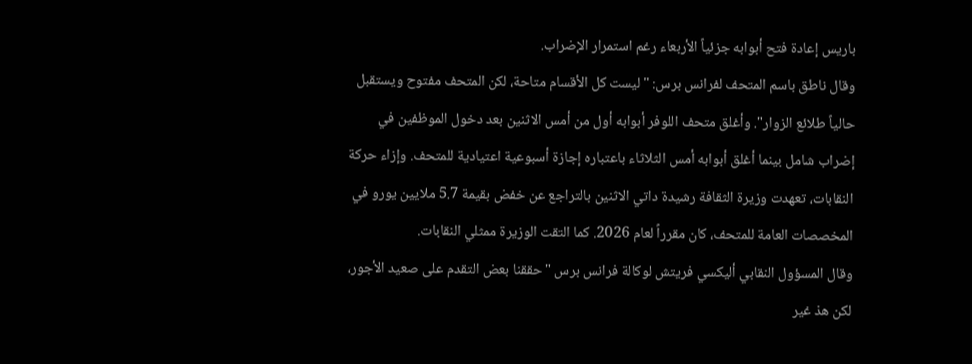باريس إعادة فتح أبوابه جزئياً الأربعاء رغم استمرار الإضراب.
وقال ناطق باسم المتحف لفرانس برس: "ليست كل الأقسام متاحة، لكن المتحف مفتوح ويستقبل حالياً طلائع الزوار". وأغلق متحف اللوفر أبوابه أول من أمس الاثنين بعد دخول الموظفين في إضراب شامل بينما أغلق أبوابه أمس الثلاثاء باعتباره إجازة أسبوعية اعتيادية للمتحف. وإزاء حركة النقابات، تعهدت وزيرة الثقافة رشيدة داتي الاثنين بالتراجع عن خفض بقيمة 5.7 ملايين يورو في المخصصات العامة للمتحف، كان مقرراً لعام 2026. كما التقت الوزيرة ممثلي النقابات.
وقال المسؤول النقابي أليكسي فريتش لوكالة فرانس برس "حققنا بعض التقدم على صعيد الأجور، لكن هذ غير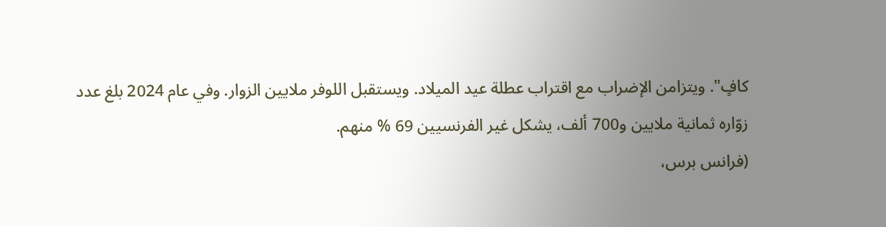كافٍ". ويتزامن الإضراب مع اقتراب عطلة عيد الميلاد. ويستقبل اللوفر ملايين الزوار. وفي عام 2024 بلغ عدد زوّاره ثمانية ملايين و700 ألف، يشكل غير الفرنسيين 69 % منهم.
(فرانس برس،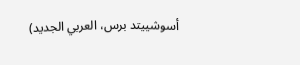أسوشييتد برس، العربي الجديد)